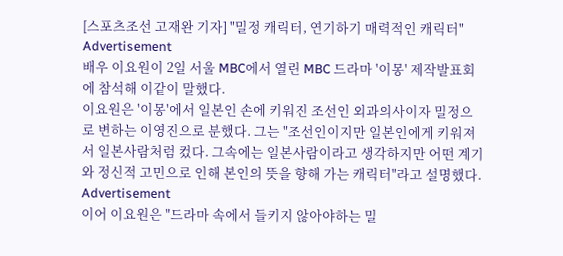[스포츠조선 고재완 기자] "밀정 캐릭터, 연기하기 매력적인 캐릭터"
Advertisement
배우 이요원이 2일 서울 MBC에서 열린 MBC 드라마 '이몽' 제작발표회에 참석해 이같이 말했다.
이요원은 '이몽'에서 일본인 손에 키워진 조선인 외과의사이자 밀정으로 변하는 이영진으로 분했다. 그는 "조선인이지만 일본인에게 키워져서 일본사람처럼 컸다. 그속에는 일본사람이라고 생각하지만 어떤 계기와 정신적 고민으로 인해 본인의 뜻을 향해 가는 캐릭터"라고 설명했다.
Advertisement
이어 이요원은 "드라마 속에서 들키지 않아야하는 밀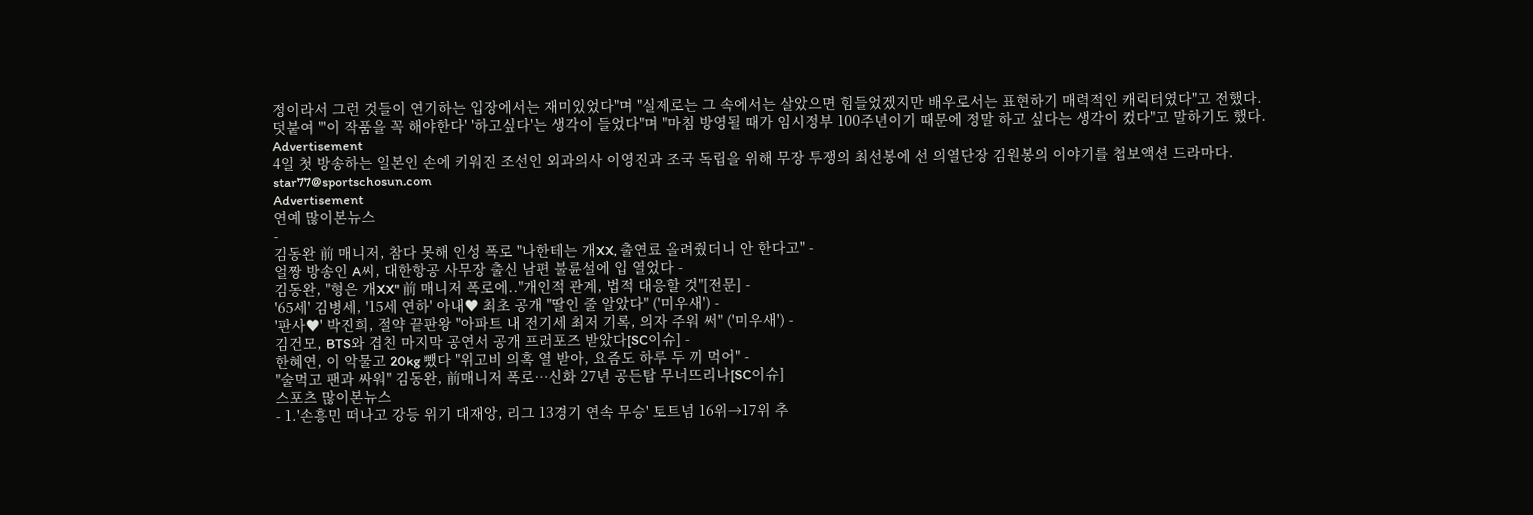정이라서 그런 것들이 연기하는 입장에서는 재미있었다"며 "실제로는 그 속에서는 살았으면 힘들었겠지만 배우로서는 표현하기 매력적인 캐릭터였다"고 전했다.
덧붙여 "'이 작품을 꼭 해야한다' '하고싶다'는 생각이 들었다"며 "마침 방영될 때가 임시정부 100주년이기 때문에 정말 하고 싶다는 생각이 컸다"고 말하기도 했다.
Advertisement
4일 첫 방송하는 일본인 손에 키워진 조선인 외과의사 이영진과 조국 독립을 위해 무장 투쟁의 최선봉에 선 의열단장 김원봉의 이야기를 첩보액션 드라마다.
star77@sportschosun.com
Advertisement
연예 많이본뉴스
-
김동완 前 매니저, 참다 못해 인성 폭로 "나한테는 개XX, 출연료 올려줬더니 안 한다고" -
얼짱 방송인 A씨, 대한항공 사무장 출신 남편 불륜설에 입 열었다 -
김동완, "형은 개XX" 前 매니저 폭로에.."개인적 관계, 법적 대응할 것"[전문] -
'65세' 김병세, '15세 연하' 아내♥ 최초 공개 "딸인 줄 알았다" ('미우새') -
'판사♥' 박진희, 절약 끝판왕 "아파트 내 전기세 최저 기록, 의자 주워 써" ('미우새') -
김건모, BTS와 겹친 마지막 공연서 공개 프러포즈 받았다[SC이슈] -
한혜연, 이 악물고 20kg 뺐다 "위고비 의혹 열 받아, 요즘도 하루 두 끼 먹어" -
"술먹고 팬과 싸워" 김동완, 前매니저 폭로…신화 27년 공든탑 무너뜨리나[SC이슈]
스포츠 많이본뉴스
- 1.'손흥민 떠나고 강등 위기 대재앙, 리그 13경기 연속 무승' 토트넘 16위→17위 추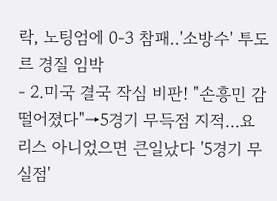락, 노팅엄에 0-3 참패..'소방수' 투도르 경질 임박
- 2.미국 결국 작심 비판! "손흥민 감 떨어졌다"→5경기 무득점 지적…요리스 아니었으면 큰일났다 '5경기 무실점'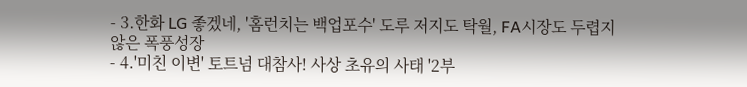- 3.한화 LG 좋겠네, '홈런치는 백업포수' 도루 저지도 탁월, FA시장도 두렵지 않은 폭풍성장
- 4.'미친 이변' 토트넘 대참사! 사상 초유의 사태 '2부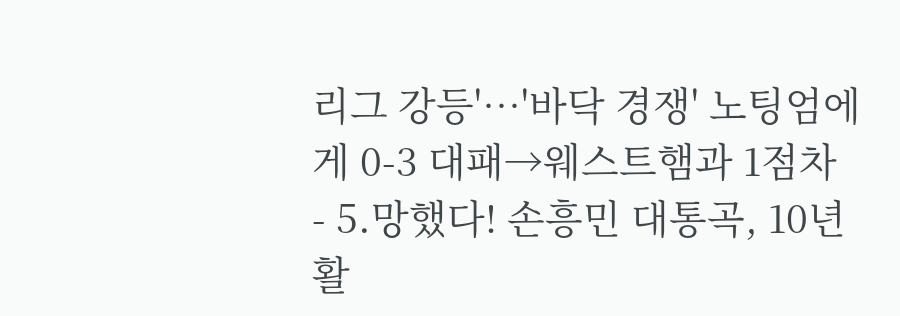리그 강등'…'바닥 경쟁' 노팅엄에게 0-3 대패→웨스트햄과 1점차
- 5.망했다! 손흥민 대통곡, 10년 활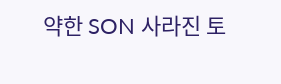약한 SON 사라진 토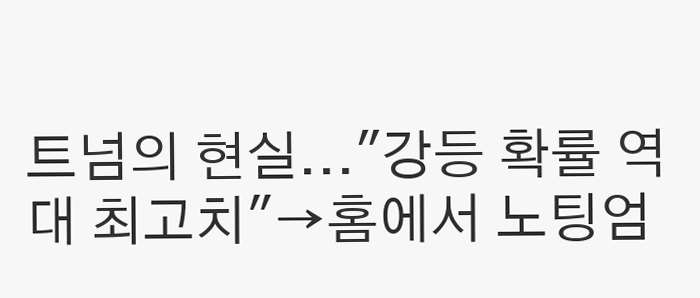트넘의 현실..."강등 확률 역대 최고치"→홈에서 노팅엄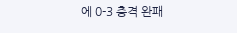에 0-3 충격 완패